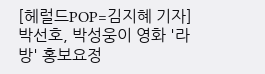[헤럴드POP=김지혜 기자] 박선호, 박성웅이 영화 '라방' 홍보요정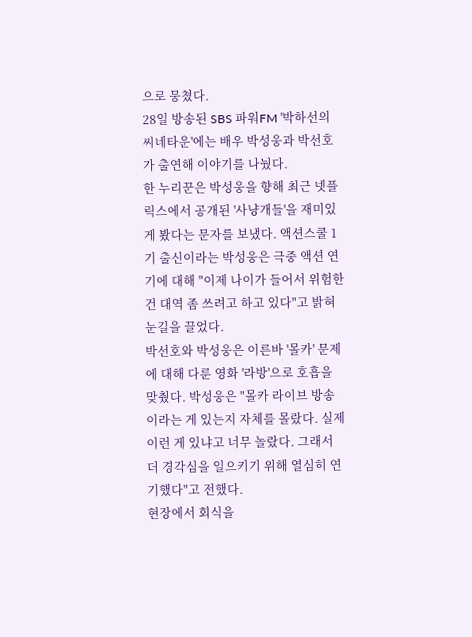으로 뭉쳤다.
28일 방송된 SBS 파워FM '박하선의 씨네타운'에는 배우 박성웅과 박선호가 출연해 이야기를 나눴다.
한 누리꾼은 박성웅을 향해 최근 넷플릭스에서 공개된 '사냥개들'을 재미있게 봤다는 문자를 보냈다. 액션스쿨 1기 출신이라는 박성웅은 극중 액션 연기에 대해 "이제 나이가 들어서 위험한 건 대역 좀 쓰려고 하고 있다"고 밝혀 눈길을 끌었다.
박선호와 박성웅은 이른바 '몰카' 문제에 대해 다룬 영화 '라방'으로 호흡을 맞췄다. 박성웅은 "몰카 라이브 방송이라는 게 있는지 자체를 몰랐다. 실제 이런 게 있냐고 너무 놀랐다. 그래서 더 경각심을 일으키기 위해 열심히 연기했다"고 전했다.
현장에서 회식을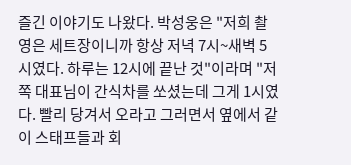즐긴 이야기도 나왔다. 박성웅은 "저희 촬영은 세트장이니까 항상 저녁 7시~새벽 5시였다. 하루는 12시에 끝난 것"이라며 "저쪽 대표님이 간식차를 쏘셨는데 그게 1시였다. 빨리 당겨서 오라고 그러면서 옆에서 같이 스태프들과 회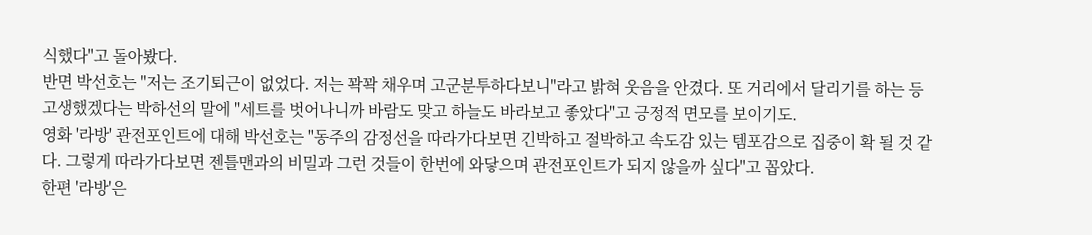식했다"고 돌아봤다.
반면 박선호는 "저는 조기퇴근이 없었다. 저는 꽉꽉 채우며 고군분투하다보니"라고 밝혀 웃음을 안겼다. 또 거리에서 달리기를 하는 등 고생했겠다는 박하선의 말에 "세트를 벗어나니까 바람도 맞고 하늘도 바라보고 좋았다"고 긍정적 면모를 보이기도.
영화 '라방' 관전포인트에 대해 박선호는 "동주의 감정선을 따라가다보면 긴박하고 절박하고 속도감 있는 템포감으로 집중이 확 될 것 같다. 그렇게 따라가다보면 젠틀맨과의 비밀과 그런 것들이 한번에 와닿으며 관전포인트가 되지 않을까 싶다"고 꼽았다.
한편 '라방'은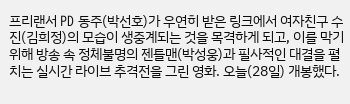프리랜서 PD 동주(박선호)가 우연히 받은 링크에서 여자친구 수진(김희정)의 모습이 생중계되는 것을 목격하게 되고, 이를 막기 위해 방송 속 정체불명의 젠틀맨(박성웅)과 필사적인 대결을 펼치는 실시간 라이브 추격전을 그린 영화. 오늘(28일) 개봉했다.